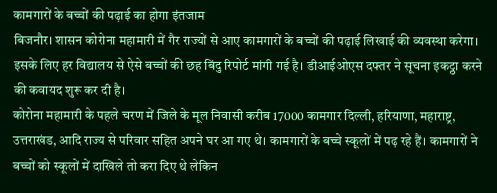कामगारों के बच्चों की पढ़ाई का होगा इंतजाम
बिजनौर। शासन कोरोना महामारी में गैर राज्यों से आए कामगारों के बच्चों की पढ़ाई लिखाई की व्यवस्था करेगा। इसके लिए हर विद्यालय से ऐसे बच्चों की छह बिंदु रिपोर्ट मांगी गई है। डीआईओएस दफ्तर ने सूचना इकट्ठा करने की कवायद शुरू कर दी है।
कोरोना महामारी के पहले चरण में जिले के मूल निवासी करीब 17000 कामगार दिल्ली, हरियाणा, महाराष्ट्र, उत्तराखंड, आदि राज्य से परिवार सहित अपने घर आ गए थे। कामगारों के बच्चे स्कूलों में पढ़ रहे हैं। कामगारों ने बच्चों को स्कूलों में दाखिले तो करा दिए थे लेकिन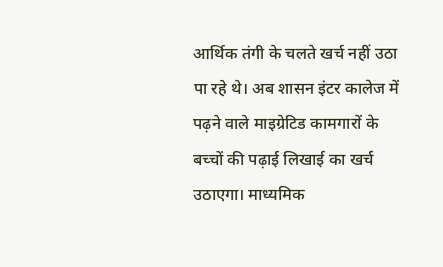आर्थिक तंगी के चलते खर्च नहीं उठा पा रहे थे। अब शासन इंटर कालेज में पढ़ने वाले माइग्रेटिड कामगारों के बच्चों की पढ़ाई लिखाई का खर्च उठाएगा। माध्यमिक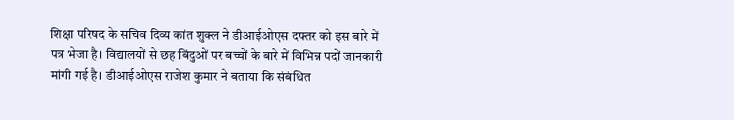शिक्षा परिषद के सचिव दिव्य कांत शुक्ल ने डीआईओएस दफ्तर को इस बारे में पत्र भेजा है। विद्यालयों से छह बिंदुओं पर बच्चों के बारे में विभिन्न पदों जानकारी मांगी गई है। डीआईओएस राजेश कुमार ने बताया कि संबंधित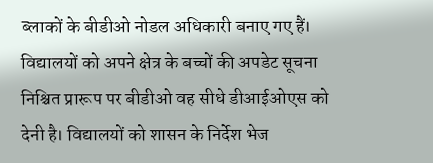ब्लाकों के बीडीओ नोडल अधिकारी बनाए गए हैं। विद्यालयों को अपने क्षेत्र के बच्चों की अपडेट सूचना निश्चित प्रारूप पर बीडीओ वह सीधे डीआईओएस को देनी है। विद्यालयों को शासन के निर्देश भेज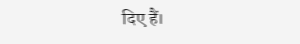दिए हैं।